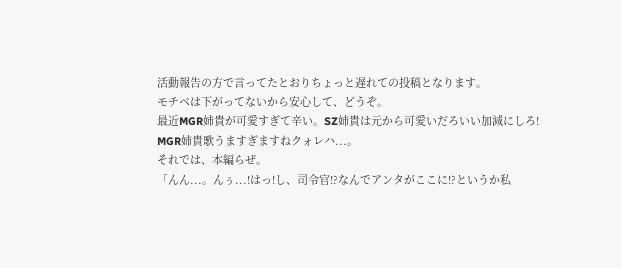活動報告の方で言ってたとおりちょっと遅れての投稿となります。
モチベは下がってないから安心して、どうぞ。
最近MGR姉貴が可愛すぎて辛い。SZ姉貴は元から可愛いだろいい加減にしろ!
MGR姉貴歌うますぎますねクォレハ...。
それでは、本編らぜ。
「んん...。んぅ...!はっ!し、司令官!?なんでアンタがここに!?というか私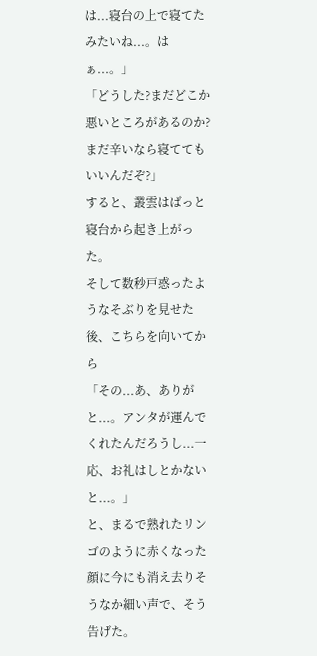は...寝台の上で寝てたみたいね...。はぁ...。」
「どうした?まだどこか悪いところがあるのか?まだ辛いなら寝ててもいいんだぞ?」
すると、叢雲はばっと寝台から起き上がった。
そして数秒戸惑ったようなそぶりを見せた後、こちらを向いてから
「その...あ、ありがと...。アンタが運んでくれたんだろうし...一応、お礼はしとかないと...。」
と、まるで熟れたリンゴのように赤くなった顔に今にも消え去りそうなか細い声で、そう告げた。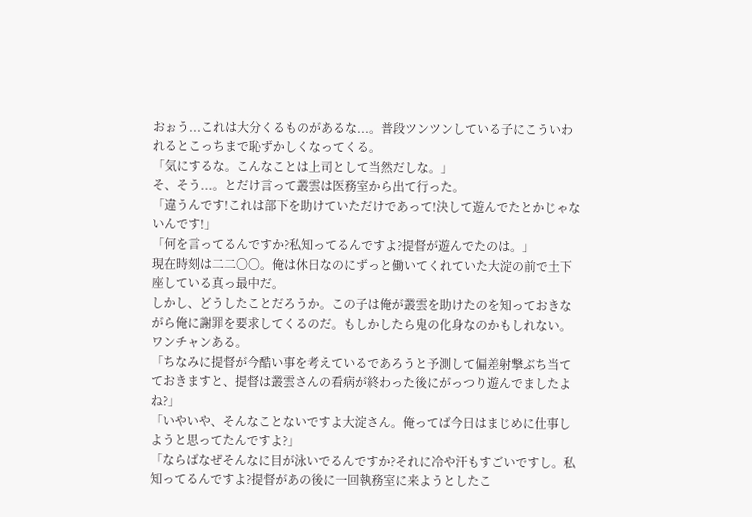おぉう...これは大分くるものがあるな...。普段ツンツンしている子にこういわれるとこっちまで恥ずかしくなってくる。
「気にするな。こんなことは上司として当然だしな。」
そ、そう...。とだけ言って叢雲は医務室から出て行った。
「違うんです!これは部下を助けていただけであって!決して遊んでたとかじゃないんです!」
「何を言ってるんですか?私知ってるんですよ?提督が遊んでたのは。」
現在時刻は二二〇〇。俺は休日なのにずっと働いてくれていた大淀の前で土下座している真っ最中だ。
しかし、どうしたことだろうか。この子は俺が叢雲を助けたのを知っておきながら俺に謝罪を要求してくるのだ。もしかしたら鬼の化身なのかもしれない。ワンチャンある。
「ちなみに提督が今酷い事を考えているであろうと予測して偏差射撃ぶち当てておきますと、提督は叢雲さんの看病が終わった後にがっつり遊んでましたよね?」
「いやいや、そんなことないですよ大淀さん。俺ってば今日はまじめに仕事しようと思ってたんですよ?」
「ならばなぜそんなに目が泳いでるんですか?それに冷や汗もすごいですし。私知ってるんですよ?提督があの後に一回執務室に来ようとしたこ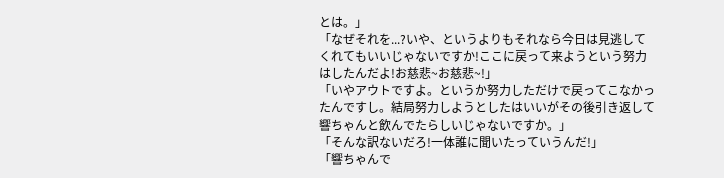とは。」
「なぜそれを...?いや、というよりもそれなら今日は見逃してくれてもいいじゃないですか!ここに戻って来ようという努力はしたんだよ!お慈悲~お慈悲~!」
「いやアウトですよ。というか努力しただけで戻ってこなかったんですし。結局努力しようとしたはいいがその後引き返して響ちゃんと飲んでたらしいじゃないですか。」
「そんな訳ないだろ!一体誰に聞いたっていうんだ!」
「響ちゃんで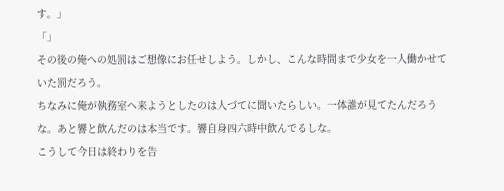す。」
「」
その後の俺への処罰はご想像にお任せしよう。しかし、こんな時間まで少女を一人働かせていた罰だろう。
ちなみに俺が執務室へ来ようとしたのは人づてに聞いたらしい。一体誰が見てたんだろうな。あと響と飲んだのは本当です。響自身四六時中飲んでるしな。
こうして今日は終わりを告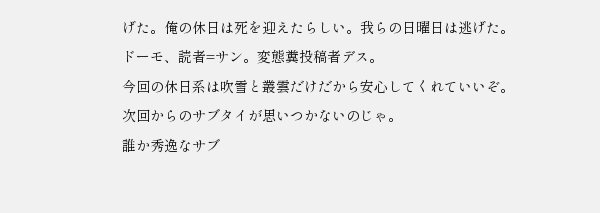げた。俺の休日は死を迎えたらしい。我らの日曜日は逃げた。
ドーモ、読者=サン。変態糞投稿者デス。
今回の休日系は吹雪と叢雲だけだから安心してくれていいぞ。
次回からのサブタイが思いつかないのじゃ。
誰か秀逸なサブ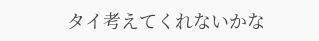タイ考えてくれないかな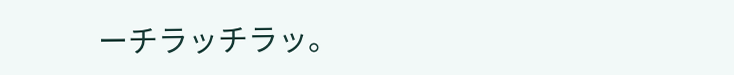ーチラッチラッ。